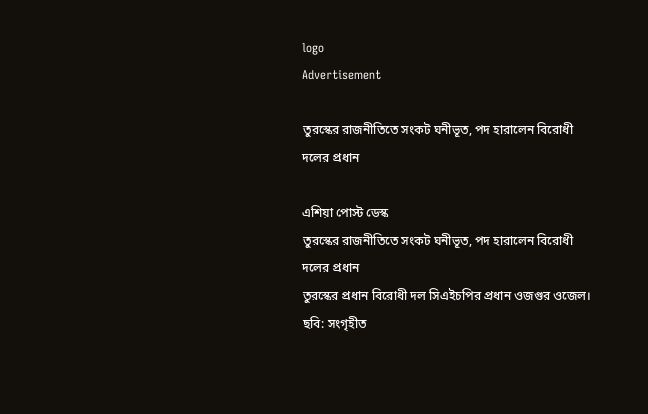logo
Advertisement

তুরস্কের রাজনীতিতে সংকট ঘনীভূত, পদ হারালেন বিরোধী দলের প্রধান

এশিয়া পোস্ট ডেস্ক
তুরস্কের রাজনীতিতে সংকট ঘনীভূত, পদ হারালেন বিরোধী দলের প্রধান
তুরস্কের প্রধান বিরোধী দল সিএইচপির প্রধান ওজগুর ওজেল। ছবি: সংগৃহীত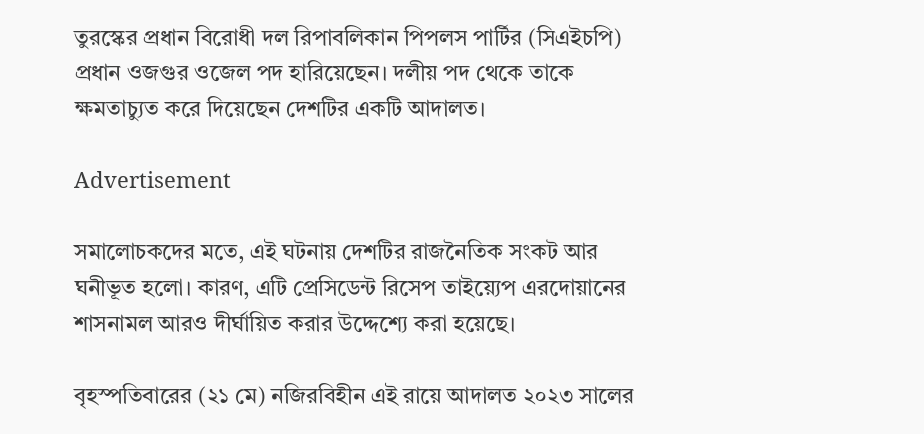তুরস্কের প্রধান বিরোধী দল রিপাবলিকান পিপলস পার্টির (সিএইচপি) প্রধান ওজগুর ওজেল পদ হারিয়েছেন। দলীয় পদ থেকে তাকে ক্ষমতাচ্যুত করে দিয়েছেন দেশটির একটি আদালত।

Advertisement

সমালোচকদের মতে, এই ঘটনায় দেশটির রাজনৈতিক সংকট আর ঘনীভূত হলো। কারণ, এটি প্রেসিডেন্ট রিসেপ তাইয়্যেপ এরদোয়ানের শাসনামল আরও দীর্ঘায়িত করার উদ্দেশ্যে করা হয়েছে।

বৃহস্পতিবারের (২১ মে) নজিরবিহীন এই রায়ে আদালত ২০২৩ সালের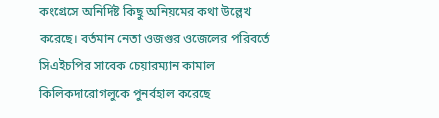কংগ্রেসে অনির্দিষ্ট কিছু অনিয়মের কথা উল্লেখ করেছে। বর্তমান নেতা ওজগুর ওজেলের পরিবর্তে সিএইচপির সাবেক চেয়ারম্যান কামাল কিলিকদারোগলুকে পুনর্বহাল করেছে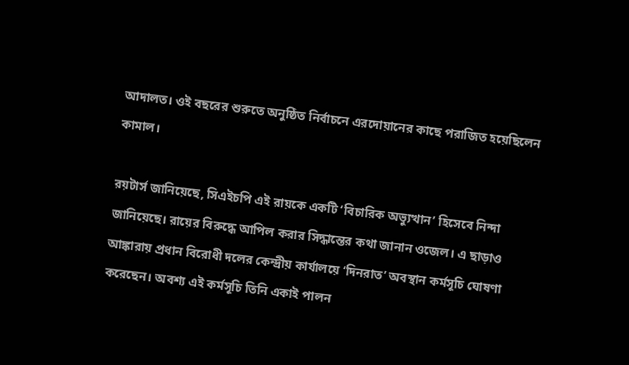আদালত। ওই বছরের শুরুতে অনুষ্ঠিত নির্বাচনে এরদোয়ানের কাছে পরাজিত হয়েছিলেন কামাল।

রয়টার্স জানিয়েছে, সিএইচপি এই রায়কে একটি ‘বিচারিক অভ্যুত্থান’ হিসেবে নিন্দা জানিয়েছে। রায়ের বিরুদ্ধে আপিল করার সিদ্ধান্তের কথা জানান ওজেল। এ ছাড়াও আঙ্কারায় প্রধান বিরোধী দলের কেন্দ্রীয় কার্যালয়ে ‘দিনরাত’ অবস্থান কর্মসূচি ঘোষণা করেছেন। অবশ্য এই কর্মসূচি তিনি একাই পালন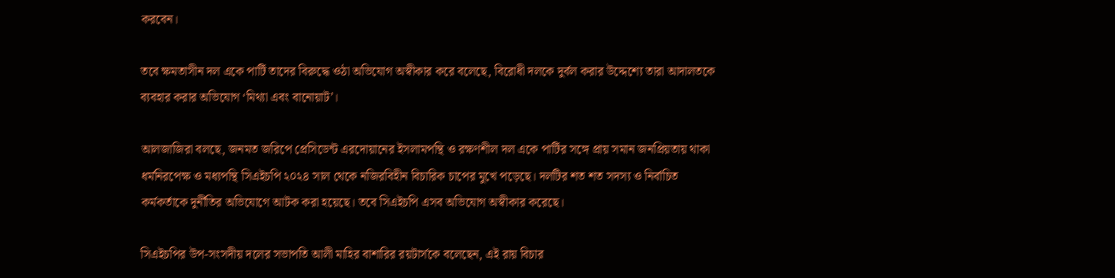করবেন।

তবে ক্ষমতাসীন দল একে পার্টি তাদের বিরুদ্ধে ওঠা অভিযোগ অস্বীকার করে বলেছে, বিরোধী দলকে দুর্বল করার উদ্দেশ্যে তারা আদালতকে ব্যবহার করার অভিযোগ ‘মিথ্যা এবং বানোয়াট’।

আলজাজিরা বলছে, জনমত জরিপে প্রেসিডেন্ট এরদোয়ানের ইসলামপন্থি ও রক্ষণশীল দল একে পার্টির সঙ্গে প্রায় সমান জনপ্রিয়তায় থাকা ধর্মনিরপেক্ষ ও মধ্যপন্থি সিএইচপি ২০২৪ সাল থেকে নজিরবিহীন বিচারিক চাপের মুখে পড়েছে। দলটির শত শত সদস্য ও নির্বাচিত কর্মকর্তাকে দুর্নীতির অভিযোগে আটক করা হয়েছে। তবে সিএইচপি এসব অভিযোগ অস্বীকার করেছে।

সিএইচপির উপ-সংসদীয় দলের সভাপতি আলী মাহির বাশারির রয়টার্সকে বলেছেন, এই রায় বিচার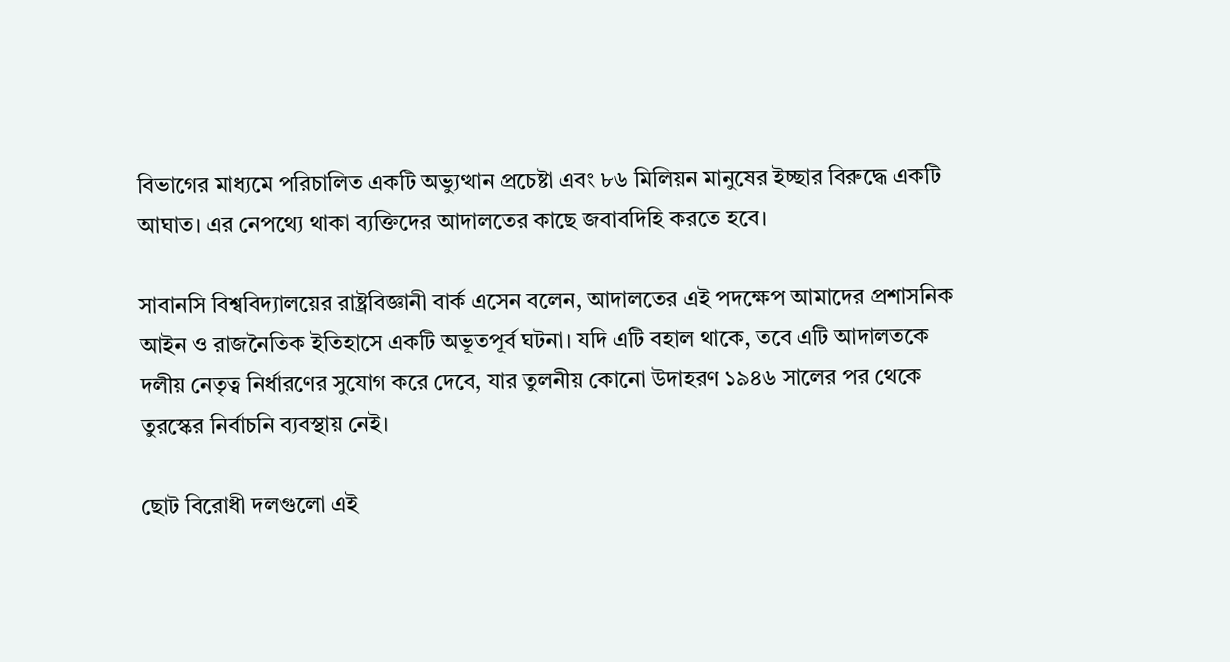বিভাগের মাধ্যমে পরিচালিত একটি অভ্যুত্থান প্রচেষ্টা এবং ৮৬ মিলিয়ন মানুষের ইচ্ছার বিরুদ্ধে একটি আঘাত। এর নেপথ্যে থাকা ব্যক্তিদের আদালতের কাছে জবাবদিহি করতে হবে।

সাবানসি বিশ্ববিদ্যালয়ের রাষ্ট্রবিজ্ঞানী বার্ক এসেন বলেন, আদালতের এই পদক্ষেপ আমাদের প্রশাসনিক আইন ও রাজনৈতিক ইতিহাসে একটি অভূতপূর্ব ঘটনা। যদি এটি বহাল থাকে, তবে এটি আদালতকে দলীয় নেতৃত্ব নির্ধারণের সুযোগ করে দেবে, যার তুলনীয় কোনো উদাহরণ ১৯৪৬ সালের পর থেকে তুরস্কের নির্বাচনি ব্যবস্থায় নেই।

ছোট বিরোধী দলগুলো এই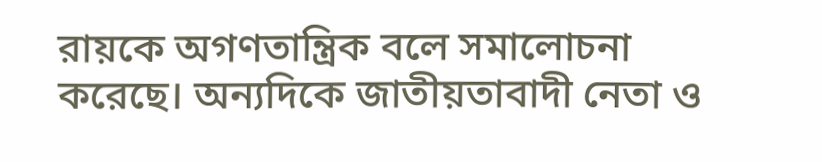রায়কে অগণতান্ত্রিক বলে সমালোচনা করেছে। অন্যদিকে জাতীয়তাবাদী নেতা ও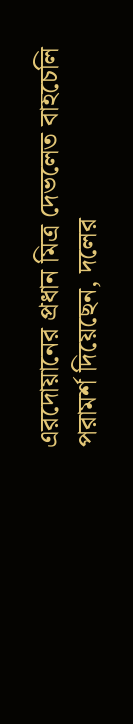এরদোয়ানের প্রধান মিত্র দেভলেত বাহচেলি পরামর্শ দিয়েছেন, দলের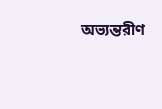অভ্যন্তরীণ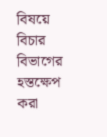বিষয়ে বিচার বিভাগের হস্তক্ষেপ করা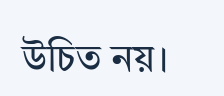উচিত নয়।